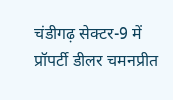चंडीगढ़ सेक्टर-9 में प्रॉपर्टी डीलर चमनप्रीत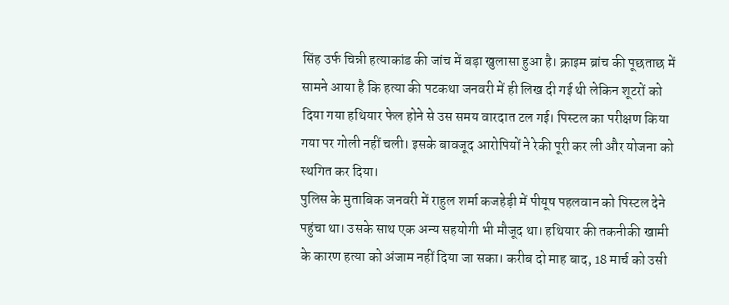सिंह उर्फ चिन्नी हत्याकांड की जांच में बड़ा खुलासा हुआ है। क्राइम ब्रांच की पूछताछ में सामने आया है कि हत्या की पटकथा जनवरी में ही लिख दी गई थी लेकिन शूटरों को दिया गया हथियार फेल होने से उस समय वारदात टल गई। पिस्टल का परीक्षण किया गया पर गोली नहीं चली। इसके बावजूद आरोपियों ने रेकी पूरी कर ली और योजना को स्थगित कर दिया।
पुलिस के मुताबिक जनवरी में राहुल शर्मा कजहेड़ी में पीयूष पहलवान को पिस्टल देने पहुंचा था। उसके साथ एक अन्य सहयोगी भी मौजूद था। हथियार की तकनीकी खामी के कारण हत्या को अंजाम नहीं दिया जा सका। करीब दो माह बाद, 18 मार्च को उसी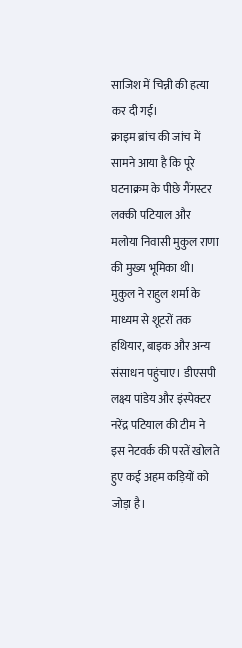साजिश में चिन्नी की हत्या कर दी गई।
क्राइम ब्रांच की जांच में सामने आया है कि पूरे घटनाक्रम के पीछे गैंगस्टर लक्की पटियाल और मलोया निवासी मुकुल राणा की मुख्य भूमिका थी। मुकुल ने राहुल शर्मा के माध्यम से शूटरों तक हथियार, बाइक और अन्य संसाधन पहुंचाए। डीएसपी लक्ष्य पांडेय और इंस्पेक्टर नरेंद्र पटियाल की टीम ने इस नेटवर्क की परतें खोलते हुए कई अहम कड़ियों को जोड़ा है।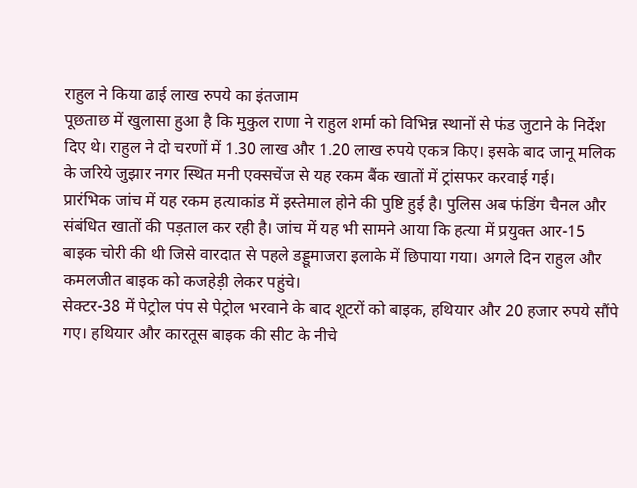राहुल ने किया ढाई लाख रुपये का इंतजाम
पूछताछ में खुलासा हुआ है कि मुकुल राणा ने राहुल शर्मा को विभिन्न स्थानों से फंड जुटाने के निर्देश दिए थे। राहुल ने दो चरणों में 1.30 लाख और 1.20 लाख रुपये एकत्र किए। इसके बाद जानू मलिक के जरिये जुझार नगर स्थित मनी एक्सचेंज से यह रकम बैंक खातों में ट्रांसफर करवाई गई।
प्रारंभिक जांच में यह रकम हत्याकांड में इस्तेमाल होने की पुष्टि हुई है। पुलिस अब फंडिंग चैनल और संबंधित खातों की पड़ताल कर रही है। जांच में यह भी सामने आया कि हत्या में प्रयुक्त आर-15 बाइक चोरी की थी जिसे वारदात से पहले डड्डूमाजरा इलाके में छिपाया गया। अगले दिन राहुल और कमलजीत बाइक को कजहेड़ी लेकर पहुंचे।
सेक्टर-38 में पेट्रोल पंप से पेट्रोल भरवाने के बाद शूटरों को बाइक, हथियार और 20 हजार रुपये सौंपे गए। हथियार और कारतूस बाइक की सीट के नीचे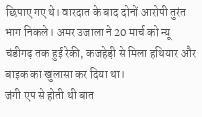छिपाए गए थे। वारदात के बाद दोनों आरोपी तुरंत भाग निकले। अमर उजाला ने 20 मार्च को न्यू चंडीगढ़ तक हुई रेकी, कजहेड़ी से मिला हथियार और बाइक का खुलासा कर दिया था।
जंगी एप से होती थी बात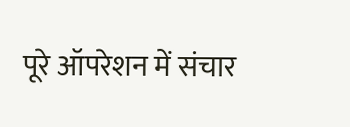पूरे ऑपरेशन में संचार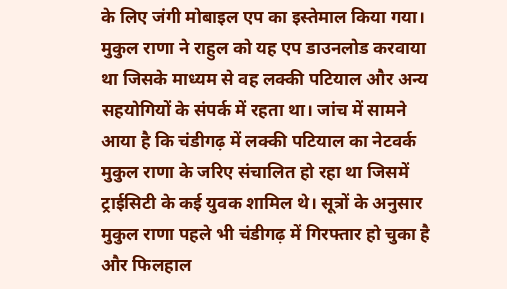के लिए जंगी मोबाइल एप का इस्तेमाल किया गया। मुकुल राणा ने राहुल को यह एप डाउनलोड करवाया था जिसके माध्यम से वह लक्की पटियाल और अन्य सहयोगियों के संपर्क में रहता था। जांच में सामने आया है कि चंडीगढ़ में लक्की पटियाल का नेटवर्क मुकुल राणा के जरिए संचालित हो रहा था जिसमें ट्राईसिटी के कई युवक शामिल थे। सूत्रों के अनुसार मुकुल राणा पहले भी चंडीगढ़ में गिरफ्तार हो चुका है और फिलहाल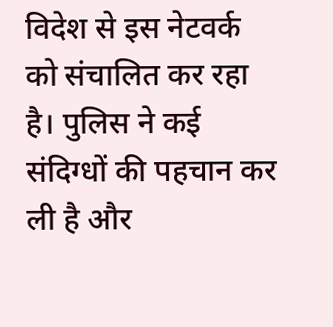विदेश से इस नेटवर्क को संचालित कर रहा है। पुलिस ने कई संदिग्धों की पहचान कर ली है और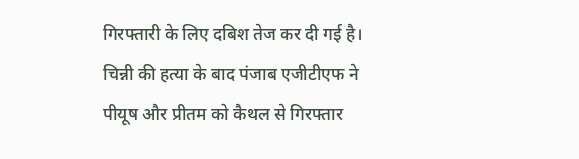गिरफ्तारी के लिए दबिश तेज कर दी गई है। चिन्नी की हत्या के बाद पंजाब एजीटीएफ ने पीयूष और प्रीतम को कैथल से गिरफ्तार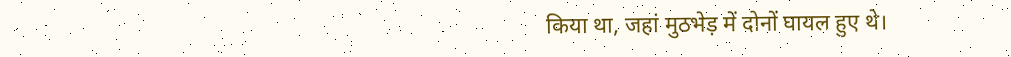किया था, जहां मुठभेड़ में दोनों घायल हुए थे।